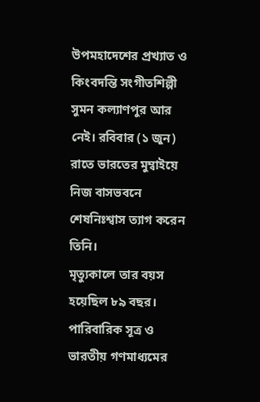উপমহাদেশের প্রখ্যাত ও কিংবদন্তি সংগীতশিল্পী সুমন কল্যাণপুর আর নেই। রবিবার (১ জুন) রাতে ভারতের মুম্বাইয়ে নিজ বাসভবনে শেষনিঃশ্বাস ত্যাগ করেন তিনি।
মৃত্যুকালে তার বয়স হয়েছিল ৮৯ বছর। পারিবারিক সূত্র ও ভারতীয় গণমাধ্যমের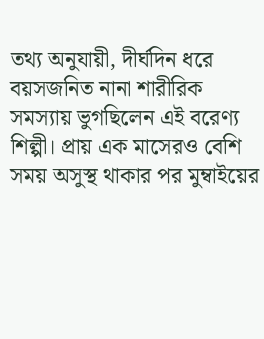তথ্য অনুযায়ী, দীর্ঘদিন ধরে বয়সজনিত নানা শারীরিক সমস্যায় ভুগছিলেন এই বরেণ্য শিল্পী। প্রায় এক মাসেরও বেশি সময় অসুস্থ থাকার পর মুম্বাইয়ের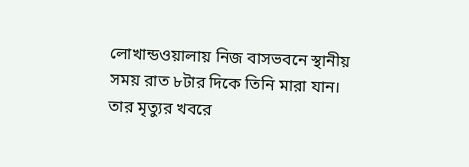লোখান্ডওয়ালায় নিজ বাসভবনে স্থানীয় সময় রাত ৮টার দিকে তিনি মারা যান।
তার মৃত্যুর খবরে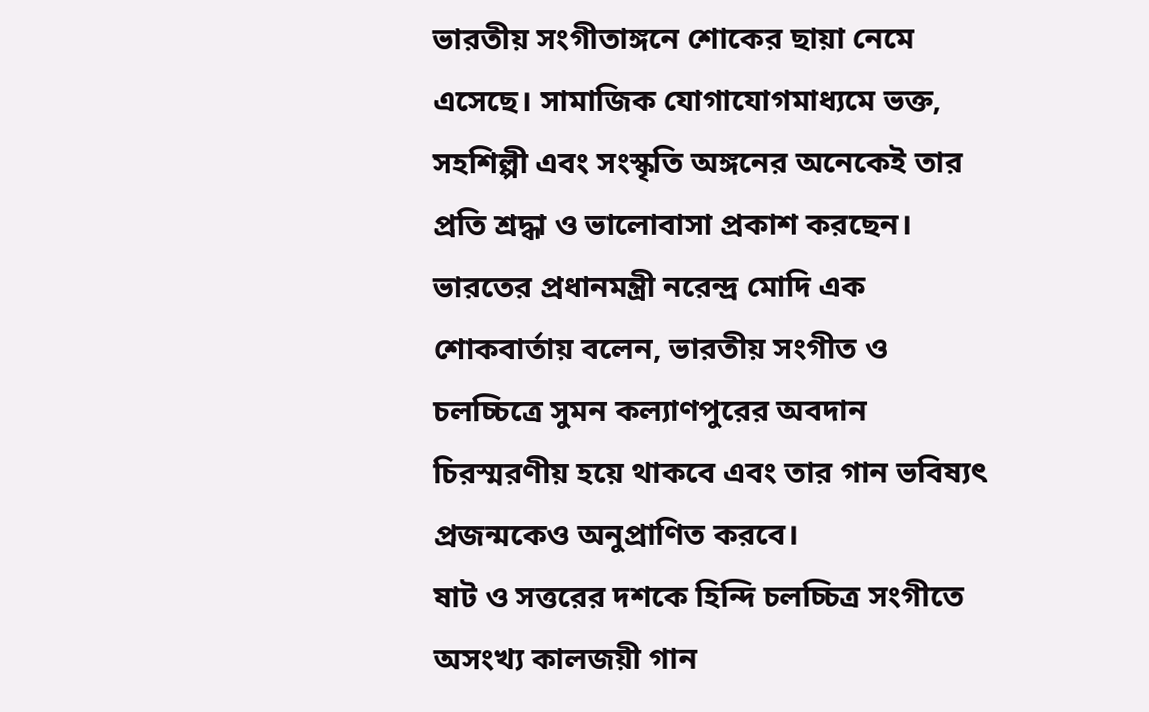ভারতীয় সংগীতাঙ্গনে শোকের ছায়া নেমে এসেছে। সামাজিক যোগাযোগমাধ্যমে ভক্ত, সহশিল্পী এবং সংস্কৃতি অঙ্গনের অনেকেই তার প্রতি শ্রদ্ধা ও ভালোবাসা প্রকাশ করছেন।
ভারতের প্রধানমন্ত্রী নরেন্দ্র মোদি এক শোকবার্তায় বলেন, ভারতীয় সংগীত ও চলচ্চিত্রে সুমন কল্যাণপুরের অবদান চিরস্মরণীয় হয়ে থাকবে এবং তার গান ভবিষ্যৎ প্রজন্মকেও অনুপ্রাণিত করবে।
ষাট ও সত্তরের দশকে হিন্দি চলচ্চিত্র সংগীতে অসংখ্য কালজয়ী গান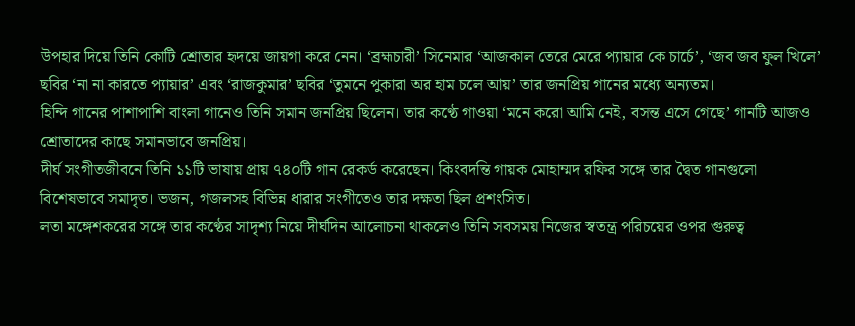উপহার দিয়ে তিনি কোটি শ্রোতার হৃদয়ে জায়গা করে নেন। ‘ব্রহ্মচারী’ সিনেমার ‘আজকাল তেরে মেরে প্যায়ার কে চার্চে’, ‘জব জব ফুল খিলে’ ছবির ‘না না কারতে প্যায়ার’ এবং ‘রাজকুমার’ ছবির ‘তুমনে পুকারা অর হাম চলে আয়’ তার জনপ্রিয় গানের মধ্যে অন্যতম।
হিন্দি গানের পাশাপাশি বাংলা গানেও তিনি সমান জনপ্রিয় ছিলেন। তার কণ্ঠে গাওয়া ‘মনে করো আমি নেই, বসন্ত এসে গেছে’ গানটি আজও শ্রোতাদের কাছে সমানভাবে জনপ্রিয়।
দীর্ঘ সংগীতজীবনে তিনি ১১টি ভাষায় প্রায় ৭৪০টি গান রেকর্ড করেছেন। কিংবদন্তি গায়ক মোহাম্মদ রফির সঙ্গে তার দ্বৈত গানগুলো বিশেষভাবে সমাদৃত। ভজন, গজলসহ বিভিন্ন ধারার সংগীতেও তার দক্ষতা ছিল প্রশংসিত।
লতা মঙ্গেশকরের সঙ্গে তার কণ্ঠের সাদৃশ্য নিয়ে দীর্ঘদিন আলোচনা থাকলেও তিনি সবসময় নিজের স্বতন্ত্র পরিচয়ের ওপর গুরুত্ব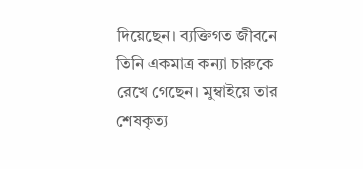দিয়েছেন। ব্যক্তিগত জীবনে তিনি একমাত্র কন্যা চারুকে রেখে গেছেন। মুম্বাইয়ে তার শেষকৃত্য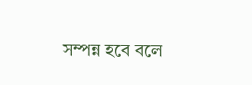সম্পন্ন হবে বলে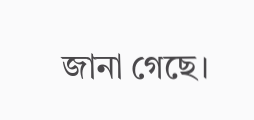জানা গেছে।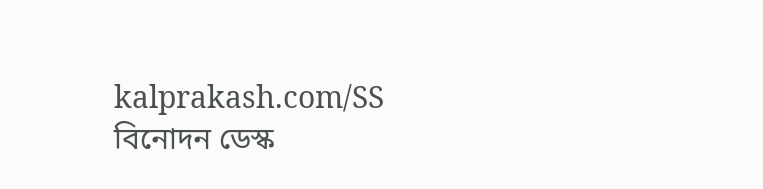kalprakash.com/SS
বিনোদন ডেস্ক